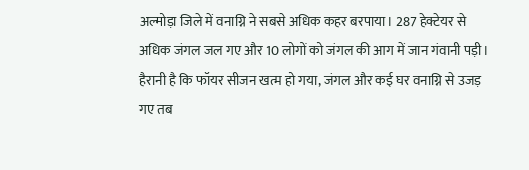अल्मोड़ा जिले में वनाग्नि ने सबसे अधिक कहर बरपाया। 287 हेक्टेयर से अधिक जंगल जल गए और 10 लोगों को जंगल की आग में जान गंवानी पड़ी। हैरानी है कि फॉयर सीजन खत्म हो गया, जंगल और कई घर वनाग्नि से उजड़ गए तब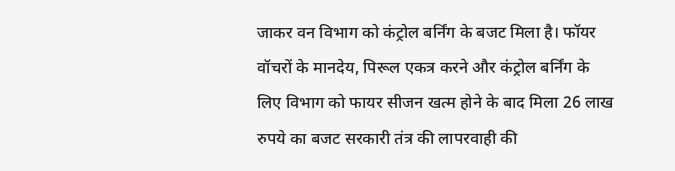जाकर वन विभाग को कंट्रोल बर्निंग के बजट मिला है। फॉयर वॉचरों के मानदेय, पिरूल एकत्र करने और कंट्रोल बर्निंग के लिए विभाग को फायर सीजन खत्म होने के बाद मिला 26 लाख रुपये का बजट सरकारी तंत्र की लापरवाही की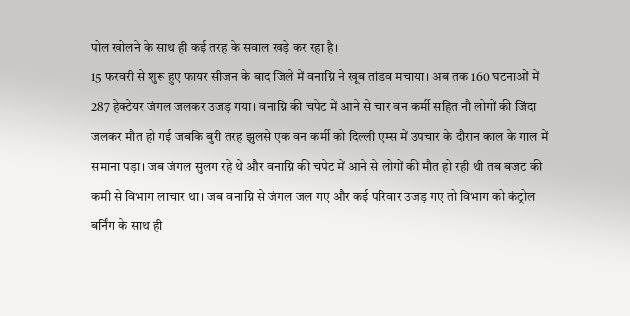पोल खोलने के साथ ही कई तरह के सवाल खड़े कर रहा है।
15 फरवरी से शुरू हुए फायर सीजन के बाद जिले में वनाग्नि ने खूब तांडव मचाया। अब तक 160 घटनाओं में 287 हेक्टेयर जंगल जलकर उजड़ गया। वनाग्नि की चपेट में आने से चार वन कर्मी सहित नौ लोगों की जिंदा जलकर मौत हो गई जबकि बुरी तरह झुलसे एक वन कर्मी को दिल्ली एम्स में उपचार के दौरान काल के गाल में समाना पड़ा। जब जंगल सुलग रहे थे और वनाग्नि की चपेट में आने से लोगों की मौत हो रही थी तब बजट की कमी से विभाग लाचार था। जब वनाग्नि से जंगल जल गए और कई परिवार उजड़ गए तो विभाग को कंट्रोल बर्निंग के साथ ही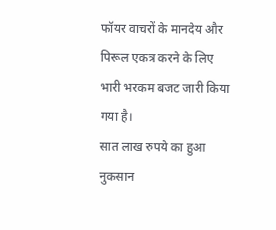फॉयर वाचरों के मानदेय और पिरूल एकत्र करने के लिए भारी भरकम बजट जारी किया गया है।
सात लाख रुपये का हुआ नुकसान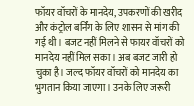फॉयर वॉचरों के मानदेय, उपकरणों की खरीद और कंट्रोल बर्निंग के लिए शासन से मांग की गई थी। बजट नहीं मिलने से फायर वॉचरों को मानदेय नहीं मिल सका। अब बजट जारी हो चुका है। जल्द फॉयर वॉचरों को मानदेय का भुगतान किया जाएगा। उनके लिए जरूरी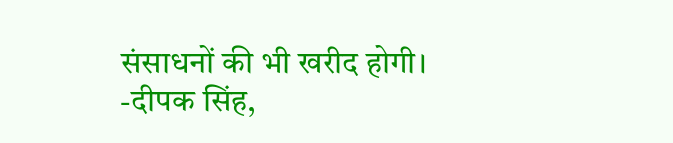संसाधनों की भी खरीद होगी।
-दीपक सिंह,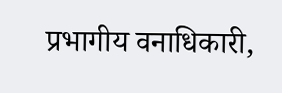प्रभागीय वनाधिकारी,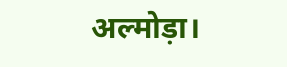अल्मोड़ा।